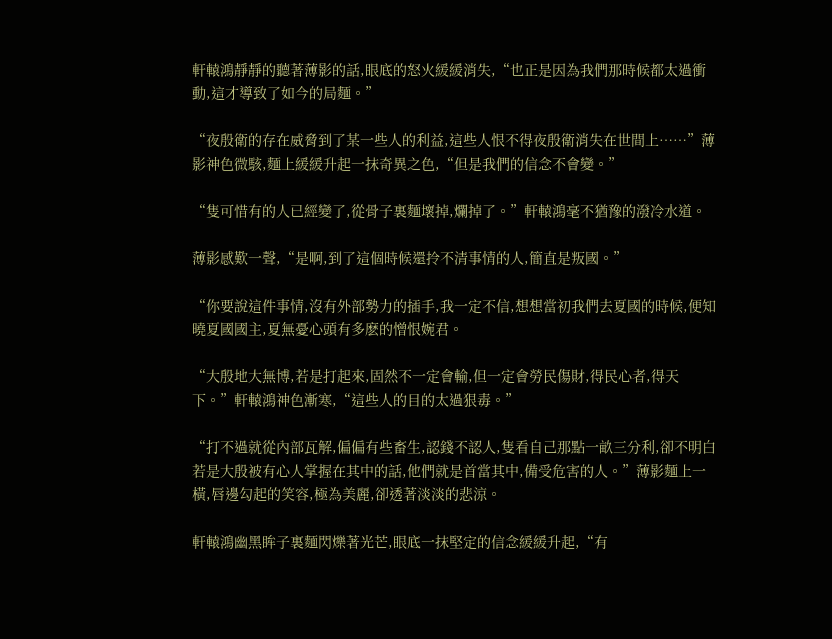軒轅鴻靜靜的聽著薄影的話,眼底的怒火緩緩消失,“也正是因為我們那時候都太過衝動,這才導致了如今的局麵。”

“夜殷衛的存在威脅到了某一些人的利益,這些人恨不得夜殷衛消失在世間上……”薄影神色微駭,麵上緩緩升起一抹奇異之色,“但是我們的信念不會變。”

“隻可惜有的人已經變了,從骨子裏麵壞掉,爛掉了。”軒轅鴻毫不猶豫的潑冷水道。

薄影感歎一聲,“是啊,到了這個時候還拎不清事情的人,簡直是叛國。”

“你要說這件事情,沒有外部勢力的插手,我一定不信,想想當初我們去夏國的時候,便知曉夏國國主,夏無憂心頭有多麽的憎恨婉君。

“大殷地大無博,若是打起來,固然不一定會輸,但一定會勞民傷財,得民心者,得天下。”軒轅鴻神色漸寒,“這些人的目的太過狠毒。”

“打不過就從內部瓦解,偏偏有些畜生,認錢不認人,隻看自己那點一畝三分利,卻不明白若是大殷被有心人掌握在其中的話,他們就是首當其中,備受危害的人。”薄影麵上一橫,唇邊勾起的笑容,極為美麗,卻透著淡淡的悲涼。

軒轅鴻幽黑眸子裏麵閃爍著光芒,眼底一抹堅定的信念緩緩升起,“有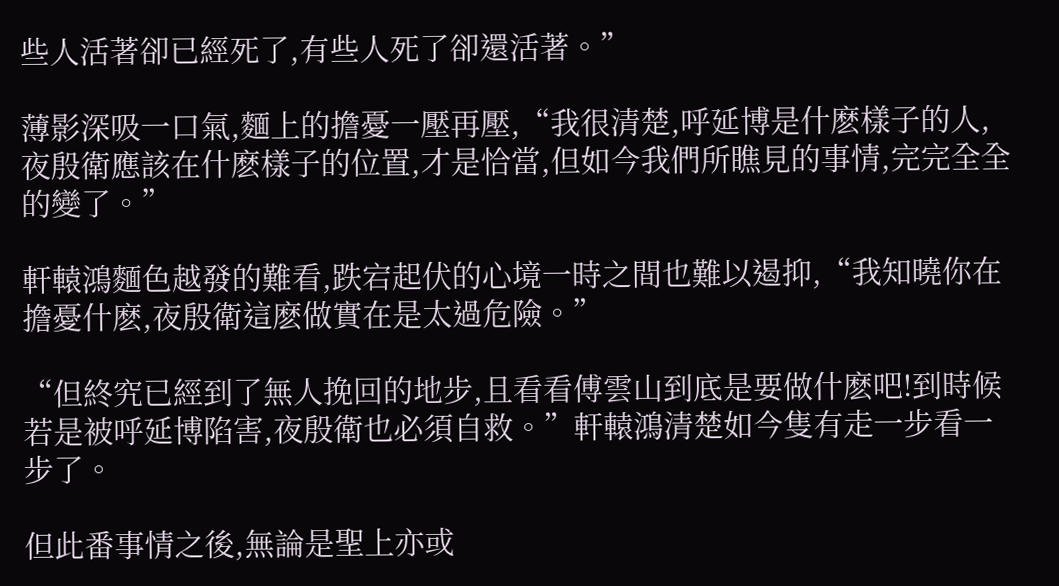些人活著卻已經死了,有些人死了卻還活著。”

薄影深吸一口氣,麵上的擔憂一壓再壓,“我很清楚,呼延博是什麽樣子的人,夜殷衛應該在什麽樣子的位置,才是恰當,但如今我們所瞧見的事情,完完全全的變了。”

軒轅鴻麵色越發的難看,跌宕起伏的心境一時之間也難以遏抑,“我知曉你在擔憂什麽,夜殷衛這麽做實在是太過危險。”

“但終究已經到了無人挽回的地步,且看看傅雲山到底是要做什麽吧!到時候若是被呼延博陷害,夜殷衛也必須自救。”軒轅鴻清楚如今隻有走一步看一步了。

但此番事情之後,無論是聖上亦或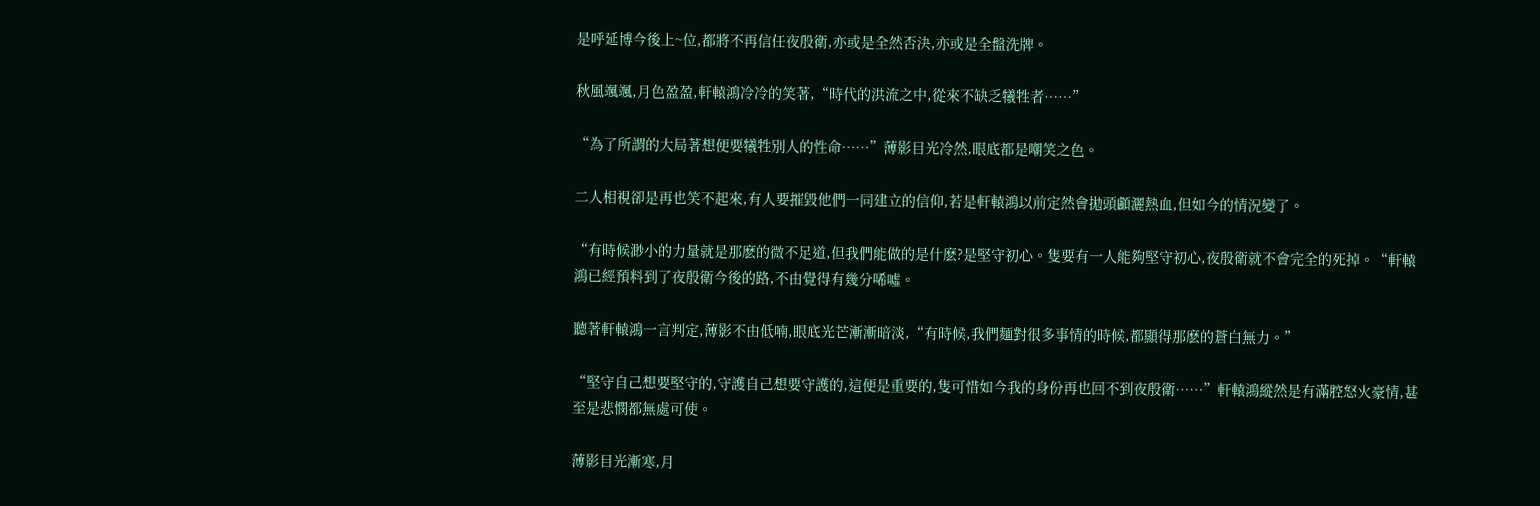是呼延博今後上~位,都將不再信任夜殷衛,亦或是全然否決,亦或是全盤洗牌。

秋風颯颯,月色盈盈,軒轅鴻冷冷的笑著,“時代的洪流之中,從來不缺乏犧牲者……”

“為了所謂的大局著想便要犧牲別人的性命……”薄影目光冷然,眼底都是嘲笑之色。

二人相視卻是再也笑不起來,有人要摧毀他們一同建立的信仰,若是軒轅鴻以前定然會拋頭顱灑熱血,但如今的情況變了。

“有時候渺小的力量就是那麽的微不足道,但我們能做的是什麽?是堅守初心。隻要有一人能夠堅守初心,夜殷衛就不會完全的死掉。“軒轅鴻已經預料到了夜殷衛今後的路,不由覺得有幾分唏噓。

聽著軒轅鴻一言判定,薄影不由低喃,眼底光芒漸漸暗淡,“有時候,我們麵對很多事情的時候,都顯得那麽的蒼白無力。”

“堅守自己想要堅守的,守護自己想要守護的,這便是重要的,隻可惜如今我的身份再也回不到夜殷衛……”軒轅鴻縱然是有滿腔怒火豪情,甚至是悲憫都無處可使。

薄影目光漸寒,月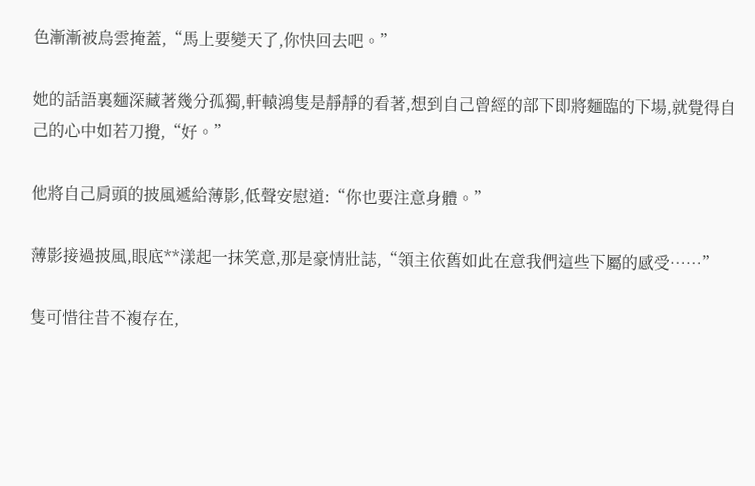色漸漸被烏雲掩蓋,“馬上要變天了,你快回去吧。”

她的話語裏麵深藏著幾分孤獨,軒轅鴻隻是靜靜的看著,想到自己曾經的部下即將麵臨的下場,就覺得自己的心中如若刀攪,“好。”

他將自己肩頭的披風遞給薄影,低聲安慰道:“你也要注意身體。”

薄影接過披風,眼底**漾起一抹笑意,那是豪情壯誌,“領主依舊如此在意我們這些下屬的感受……”

隻可惜往昔不複存在,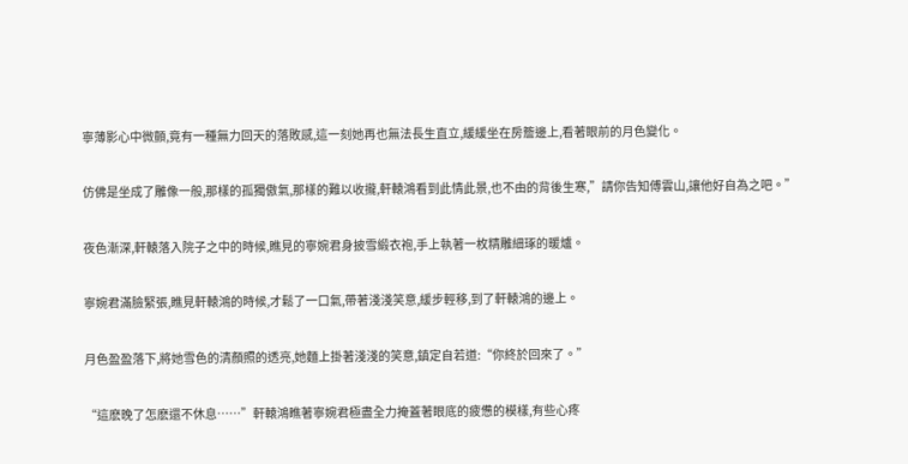寧薄影心中微顫,竟有一種無力回天的落敗感,這一刻她再也無法長生直立,緩緩坐在房簷邊上,看著眼前的月色變化。

仿佛是坐成了雕像一般,那樣的孤獨傲氣,那樣的難以收攏,軒轅鴻看到此情此景,也不由的背後生寒,”請你告知傅雲山,讓他好自為之吧。”

夜色漸深,軒轅落入院子之中的時候,瞧見的寧婉君身披雪緞衣袍,手上執著一枚精雕細琢的暖爐。

寧婉君滿臉緊張,瞧見軒轅鴻的時候,才鬆了一口氣,帶著淺淺笑意,緩步輕移,到了軒轅鴻的邊上。

月色盈盈落下,將她雪色的清顏照的透亮,她麵上掛著淺淺的笑意,鎮定自若道:“你終於回來了。”

“這麽晚了怎麽還不休息……”軒轅鴻瞧著寧婉君極盡全力掩蓋著眼底的疲憊的模樣,有些心疼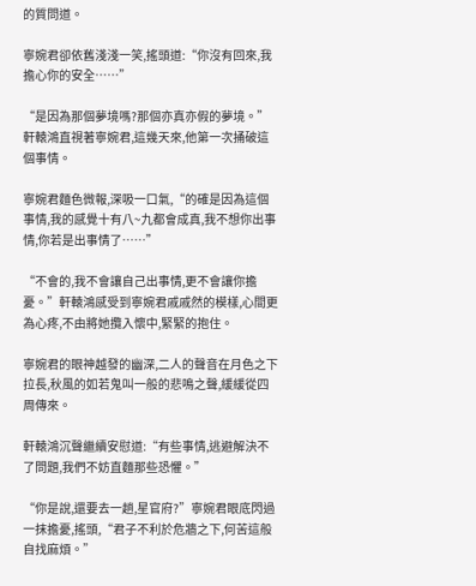的質問道。

寧婉君卻依舊淺淺一笑,搖頭道:“你沒有回來,我擔心你的安全……”

“是因為那個夢境嗎?那個亦真亦假的夢境。”軒轅鴻直視著寧婉君,這幾天來,他第一次捅破這個事情。

寧婉君麵色微報,深吸一口氣,“的確是因為這個事情,我的感覺十有八~九都會成真,我不想你出事情,你若是出事情了……”

“不會的,我不會讓自己出事情,更不會讓你擔憂。”軒轅鴻感受到寧婉君戚戚然的模樣,心間更為心疼,不由將她攬入懷中,緊緊的抱住。

寧婉君的眼神越發的幽深,二人的聲音在月色之下拉長,秋風的如若鬼叫一般的悲鳴之聲,緩緩從四周傳來。

軒轅鴻沉聲繼續安慰道:“有些事情,逃避解決不了問題,我們不妨直麵那些恐懼。”

“你是說,還要去一趟,星官府?”寧婉君眼底閃過一抹擔憂,搖頭,“君子不利於危牆之下,何苦這般自找麻煩。”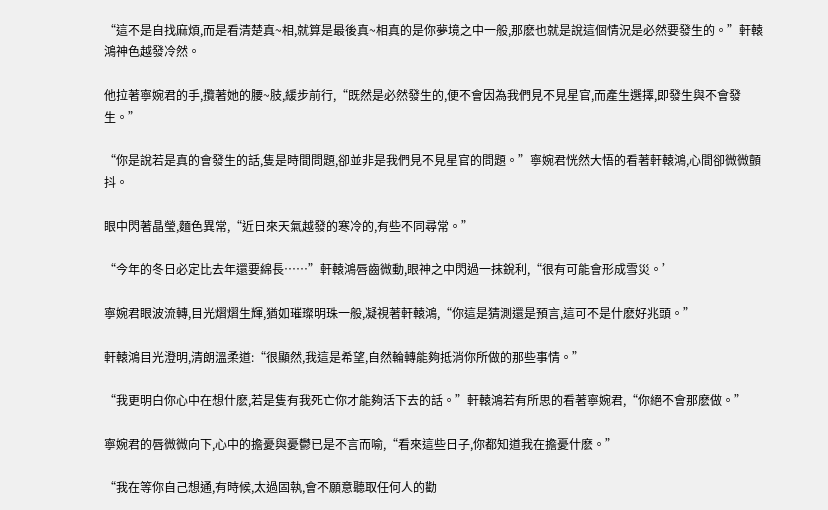“這不是自找麻煩,而是看清楚真~相,就算是最後真~相真的是你夢境之中一般,那麽也就是說這個情況是必然要發生的。”軒轅鴻神色越發冷然。

他拉著寧婉君的手,攬著她的腰~肢,緩步前行,“既然是必然發生的,便不會因為我們見不見星官,而產生選擇,即發生與不會發生。”

“你是說若是真的會發生的話,隻是時間問題,卻並非是我們見不見星官的問題。”寧婉君恍然大悟的看著軒轅鴻,心間卻微微顫抖。

眼中閃著晶瑩,麵色異常,“近日來天氣越發的寒冷的,有些不同尋常。”

“今年的冬日必定比去年還要綿長……”軒轅鴻唇齒微動,眼神之中閃過一抹銳利,“很有可能會形成雪災。’

寧婉君眼波流轉,目光熠熠生輝,猶如璀璨明珠一般,凝視著軒轅鴻,“你這是猜測還是預言,這可不是什麽好兆頭。”

軒轅鴻目光澄明,清朗溫柔道:“很顯然,我這是希望,自然輪轉能夠抵消你所做的那些事情。”

“我更明白你心中在想什麽,若是隻有我死亡你才能夠活下去的話。”軒轅鴻若有所思的看著寧婉君,“你絕不會那麽做。”

寧婉君的唇微微向下,心中的擔憂與憂鬱已是不言而喻,“看來這些日子,你都知道我在擔憂什麽。”

“我在等你自己想通,有時候,太過固執,會不願意聽取任何人的勸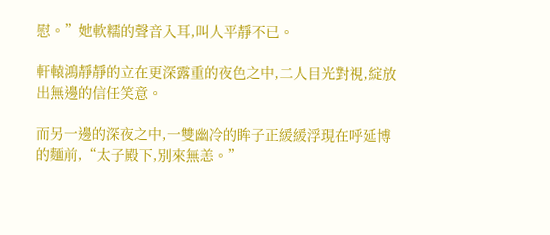慰。”她軟糯的聲音入耳,叫人平靜不已。

軒轅鴻靜靜的立在更深露重的夜色之中,二人目光對視,綻放出無邊的信任笑意。

而另一邊的深夜之中,一雙幽冷的眸子正緩緩浮現在呼延博的麵前,“太子殿下,別來無恙。”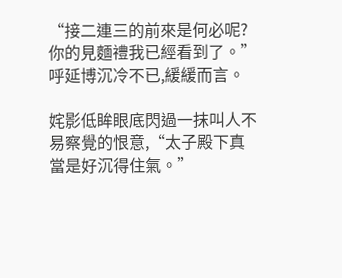“接二連三的前來是何必呢?你的見麵禮我已經看到了。”呼延博沉冷不已,緩緩而言。

姹影低眸眼底閃過一抹叫人不易察覺的恨意,“太子殿下真當是好沉得住氣。”